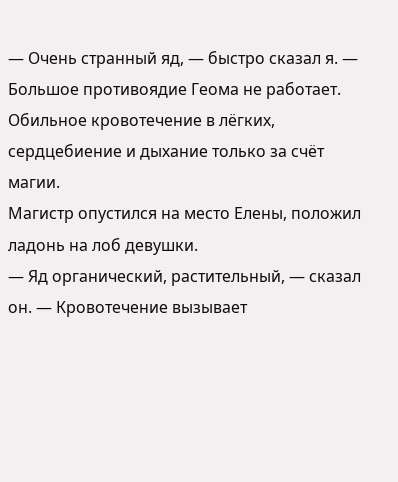— Очень странный яд, — быстро сказал я. — Большое противоядие Геома не работает. Обильное кровотечение в лёгких, сердцебиение и дыхание только за счёт магии.
Магистр опустился на место Елены, положил ладонь на лоб девушки.
— Яд органический, растительный, — сказал он. — Кровотечение вызывает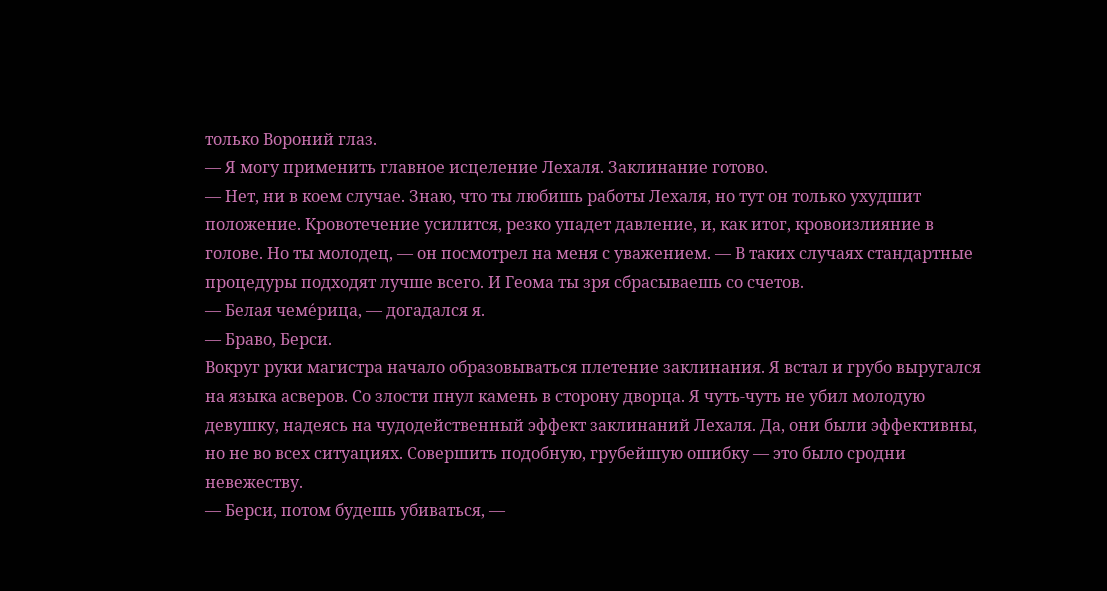только Вороний глаз.
— Я могу применить главное исцеление Лехаля. Заклинание готово.
— Нет, ни в коем случае. Знаю, что ты любишь работы Лехаля, но тут он только ухудшит положение. Кровотечение усилится, резко упадет давление, и, как итог, кровоизлияние в голове. Но ты молодец, — он посмотрел на меня с уважением. — В таких случаях стандартные процедуры подходят лучше всего. И Геома ты зря сбрасываешь со счетов.
— Белая чеме́рица, — догадался я.
— Браво, Берси.
Вокруг руки магистра начало образовываться плетение заклинания. Я встал и грубо выругался на языка асверов. Со злости пнул камень в сторону дворца. Я чуть-чуть не убил молодую девушку, надеясь на чудодейственный эффект заклинаний Лехаля. Да, они были эффективны, но не во всех ситуациях. Совершить подобную, грубейшую ошибку — это было сродни невежеству.
— Берси, потом будешь убиваться, —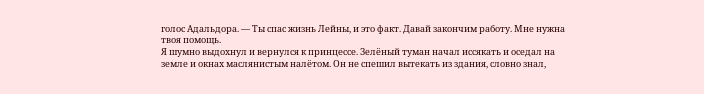голос Адальдора. — Ты спас жизнь Лейны, и это факт. Давай закончим работу. Мне нужна твоя помощь.
Я шумно выдохнул и вернулся к принцессе. Зелёный туман начал иссякать и оседал на земле и окнах маслянистым налётом. Он не спешил вытекать из здания, словно знал,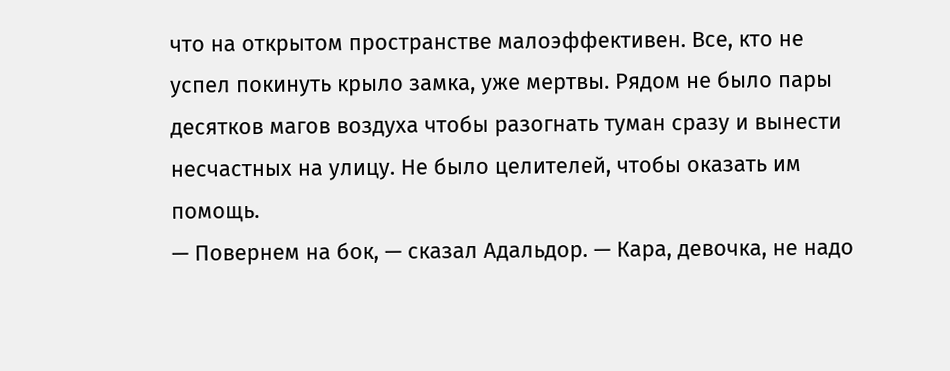что на открытом пространстве малоэффективен. Все, кто не успел покинуть крыло замка, уже мертвы. Рядом не было пары десятков магов воздуха чтобы разогнать туман сразу и вынести несчастных на улицу. Не было целителей, чтобы оказать им помощь.
— Повернем на бок, — сказал Адальдор. — Кара, девочка, не надо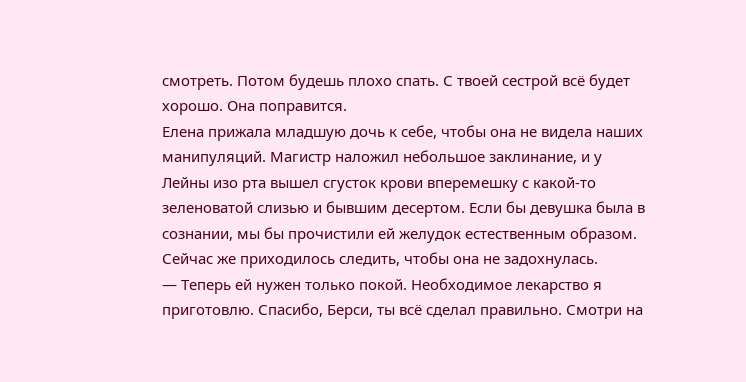смотреть. Потом будешь плохо спать. С твоей сестрой всё будет хорошо. Она поправится.
Елена прижала младшую дочь к себе, чтобы она не видела наших манипуляций. Магистр наложил небольшое заклинание, и у Лейны изо рта вышел сгусток крови вперемешку с какой-то зеленоватой слизью и бывшим десертом. Если бы девушка была в сознании, мы бы прочистили ей желудок естественным образом. Сейчас же приходилось следить, чтобы она не задохнулась.
— Теперь ей нужен только покой. Необходимое лекарство я приготовлю. Спасибо, Берси, ты всё сделал правильно. Смотри на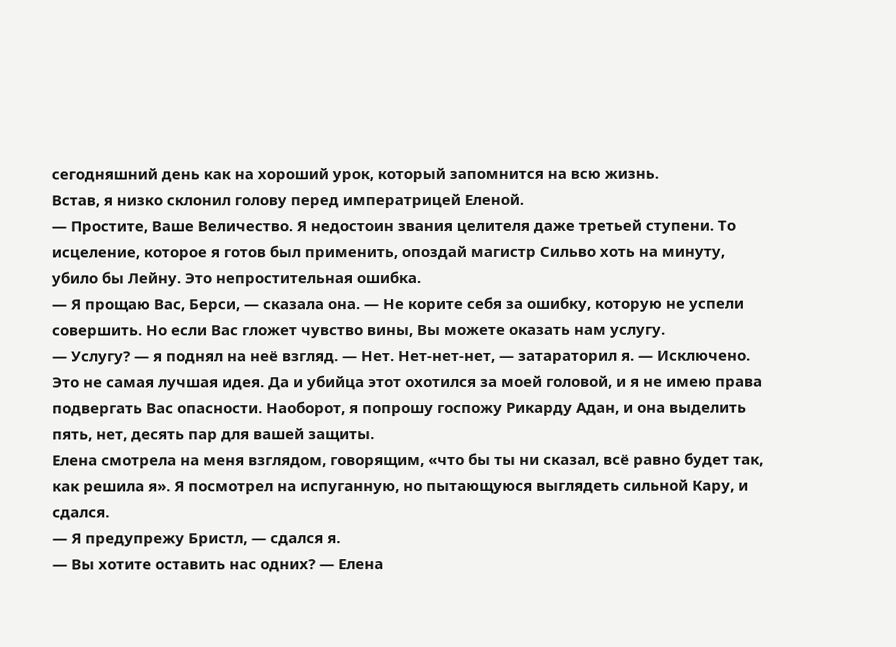сегодняшний день как на хороший урок, который запомнится на всю жизнь.
Встав, я низко склонил голову перед императрицей Еленой.
— Простите, Ваше Величество. Я недостоин звания целителя даже третьей ступени. То исцеление, которое я готов был применить, опоздай магистр Сильво хоть на минуту, убило бы Лейну. Это непростительная ошибка.
— Я прощаю Вас, Берси, — сказала она. — Не корите себя за ошибку, которую не успели совершить. Но если Вас гложет чувство вины, Вы можете оказать нам услугу.
— Услугу? — я поднял на неё взгляд. — Нет. Нет-нет-нет, — затараторил я. — Исключено. Это не самая лучшая идея. Да и убийца этот охотился за моей головой, и я не имею права подвергать Вас опасности. Наоборот, я попрошу госпожу Рикарду Адан, и она выделить пять, нет, десять пар для вашей защиты.
Елена смотрела на меня взглядом, говорящим, «что бы ты ни сказал, всё равно будет так, как решила я». Я посмотрел на испуганную, но пытающуюся выглядеть сильной Кару, и сдался.
— Я предупрежу Бристл, — сдался я.
— Вы хотите оставить нас одних? — Елена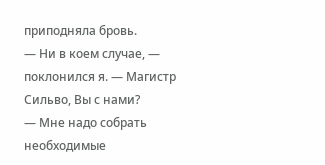приподняла бровь.
— Ни в коем случае, — поклонился я. — Магистр Сильво, Вы с нами?
— Мне надо собрать необходимые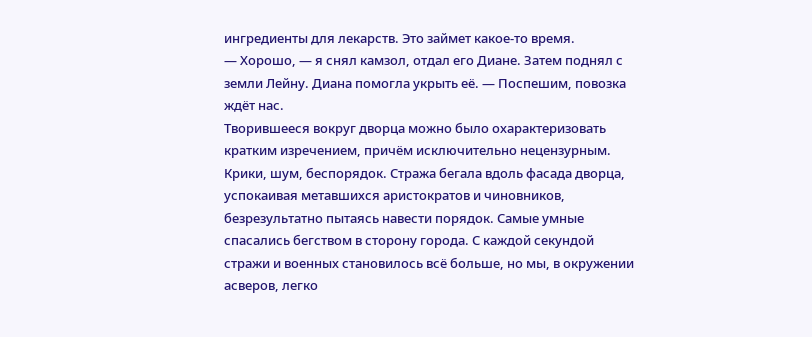ингредиенты для лекарств. Это займет какое-то время.
— Хорошо, — я снял камзол, отдал его Диане. Затем поднял с земли Лейну. Диана помогла укрыть её. — Поспешим, повозка ждёт нас.
Творившееся вокруг дворца можно было охарактеризовать кратким изречением, причём исключительно нецензурным. Крики, шум, беспорядок. Стража бегала вдоль фасада дворца, успокаивая метавшихся аристократов и чиновников, безрезультатно пытаясь навести порядок. Самые умные спасались бегством в сторону города. С каждой секундой стражи и военных становилось всё больше, но мы, в окружении асверов, легко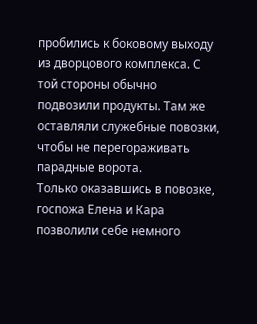пробились к боковому выходу из дворцового комплекса. С той стороны обычно подвозили продукты. Там же оставляли служебные повозки, чтобы не перегораживать парадные ворота.
Только оказавшись в повозке, госпожа Елена и Кара позволили себе немного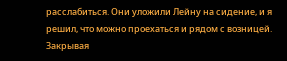расслабиться. Они уложили Лейну на сидение, и я решил, что можно проехаться и рядом с возницей. Закрывая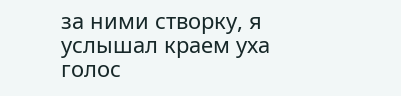за ними створку, я услышал краем уха голос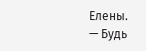Елены.
— Будь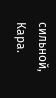сильной, Кара.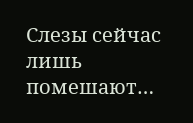Слезы сейчас лишь помешают…